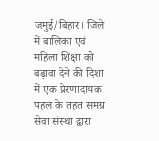जमुई/बिहार। जिले में बालिका एवं महिला शिक्षा को बढ़ावा देने की दिशा में एक प्रेरणादायक पहल के तहत समग्र सेवा संस्था द्वारा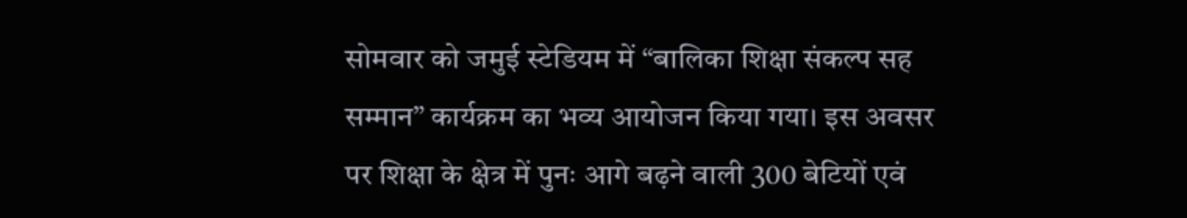सोमवार को जमुई स्टेडियम में “बालिका शिक्षा संकल्प सह सम्मान” कार्यक्रम का भव्य आयोजन किया गया। इस अवसर पर शिक्षा के क्षेत्र में पुनः आगे बढ़ने वाली 300 बेटियों एवं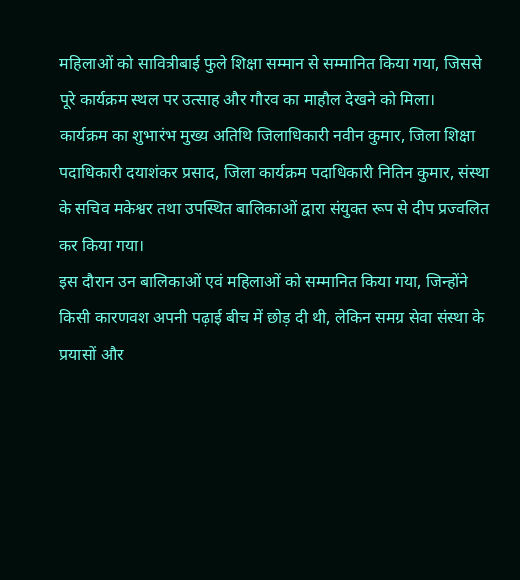महिलाओं को सावित्रीबाई फुले शिक्षा सम्मान से सम्मानित किया गया, जिससे पूरे कार्यक्रम स्थल पर उत्साह और गौरव का माहौल देखने को मिला।
कार्यक्रम का शुभारंभ मुख्य अतिथि जिलाधिकारी नवीन कुमार, जिला शिक्षा पदाधिकारी दयाशंकर प्रसाद, जिला कार्यक्रम पदाधिकारी नितिन कुमार, संस्था के सचिव मकेश्वर तथा उपस्थित बालिकाओं द्वारा संयुक्त रूप से दीप प्रज्वलित कर किया गया।
इस दौरान उन बालिकाओं एवं महिलाओं को सम्मानित किया गया, जिन्होंने किसी कारणवश अपनी पढ़ाई बीच में छोड़ दी थी, लेकिन समग्र सेवा संस्था के प्रयासों और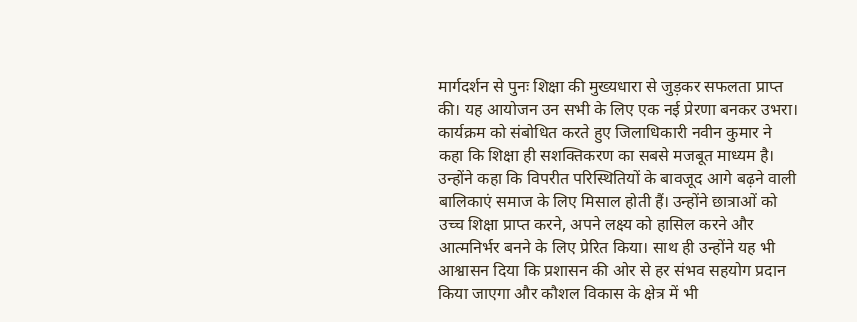मार्गदर्शन से पुनः शिक्षा की मुख्यधारा से जुड़कर सफलता प्राप्त की। यह आयोजन उन सभी के लिए एक नई प्रेरणा बनकर उभरा।
कार्यक्रम को संबोधित करते हुए जिलाधिकारी नवीन कुमार ने कहा कि शिक्षा ही सशक्तिकरण का सबसे मजबूत माध्यम है। उन्होंने कहा कि विपरीत परिस्थितियों के बावजूद आगे बढ़ने वाली बालिकाएं समाज के लिए मिसाल होती हैं। उन्होंने छात्राओं को उच्च शिक्षा प्राप्त करने, अपने लक्ष्य को हासिल करने और आत्मनिर्भर बनने के लिए प्रेरित किया। साथ ही उन्होंने यह भी आश्वासन दिया कि प्रशासन की ओर से हर संभव सहयोग प्रदान किया जाएगा और कौशल विकास के क्षेत्र में भी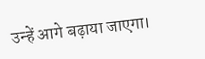उन्हें आगे बढ़ाया जाएगा।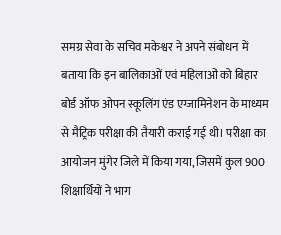समग्र सेवा के सचिव मकेश्वर ने अपने संबोधन में बताया कि इन बालिकाओं एवं महिलाओं को बिहार बोर्ड ऑफ ओपन स्कूलिंग एंड एग्जामिनेशन के माध्यम से मैट्रिक परीक्षा की तैयारी कराई गई थी। परीक्षा का आयोजन मुंगेर जिले में किया गया, जिसमें कुल 900 शिक्षार्थियों ने भाग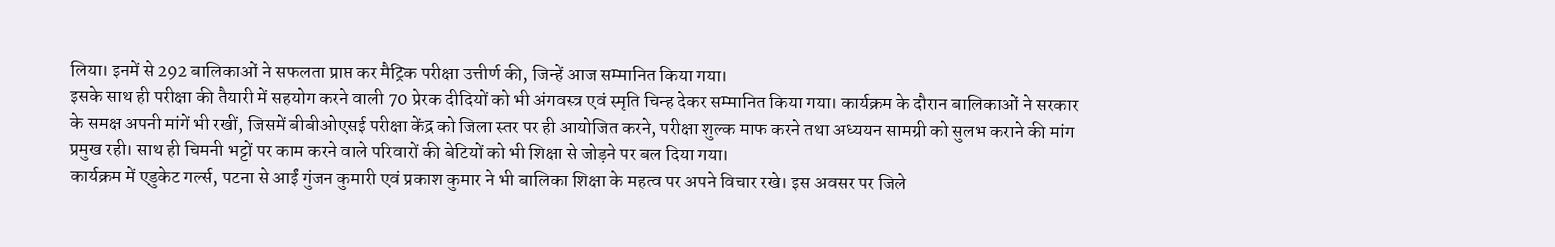लिया। इनमें से 292 बालिकाओं ने सफलता प्राप्त कर मैट्रिक परीक्षा उत्तीर्ण की, जिन्हें आज सम्मानित किया गया।
इसके साथ ही परीक्षा की तैयारी में सहयोग करने वाली 70 प्रेरक दीदियों को भी अंगवस्त्र एवं स्मृति चिन्ह देकर सम्मानित किया गया। कार्यक्रम के दौरान बालिकाओं ने सरकार के समक्ष अपनी मांगें भी रखीं, जिसमें बीबीओएसई परीक्षा केंद्र को जिला स्तर पर ही आयोजित करने, परीक्षा शुल्क माफ करने तथा अध्ययन सामग्री को सुलभ कराने की मांग प्रमुख रही। साथ ही चिमनी भट्टों पर काम करने वाले परिवारों की बेटियों को भी शिक्षा से जोड़ने पर बल दिया गया।
कार्यक्रम में एडुकेट गर्ल्स, पटना से आईं गुंजन कुमारी एवं प्रकाश कुमार ने भी बालिका शिक्षा के महत्व पर अपने विचार रखे। इस अवसर पर जिले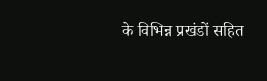के विभिन्न प्रखंडों सहित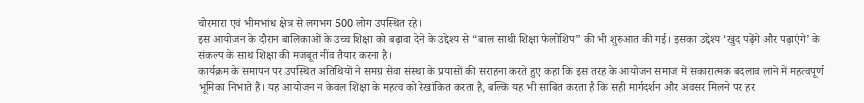चोरमारा एवं भीमभांध क्षेत्र से लगभग 500 लोग उपस्थित रहे।
इस आयोजन के दौरान बालिकाओं के उच्च शिक्षा को बढ़ावा देने के उद्देश्य से “बाल साथी शिक्षा फेलोशिप” की भी शुरुआत की गई। इसका उद्देश्य ‘खुद पढ़ेंगे और पढ़ाएंगे’ के संकल्प के साथ शिक्षा की मजबूत नींव तैयार करना है।
कार्यक्रम के समापन पर उपस्थित अतिथियों ने समग्र सेवा संस्था के प्रयासों की सराहना करते हुए कहा कि इस तरह के आयोजन समाज में सकारात्मक बदलाव लाने में महत्वपूर्ण भूमिका निभाते हैं। यह आयोजन न केवल शिक्षा के महत्व को रेखांकित करता है, बल्कि यह भी साबित करता है कि सही मार्गदर्शन और अवसर मिलने पर हर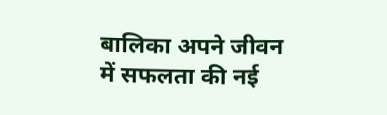बालिका अपने जीवन में सफलता की नई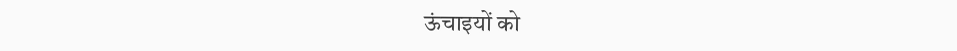ऊंचाइयों को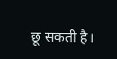छू सकती है।